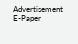Advertisement
E-Paper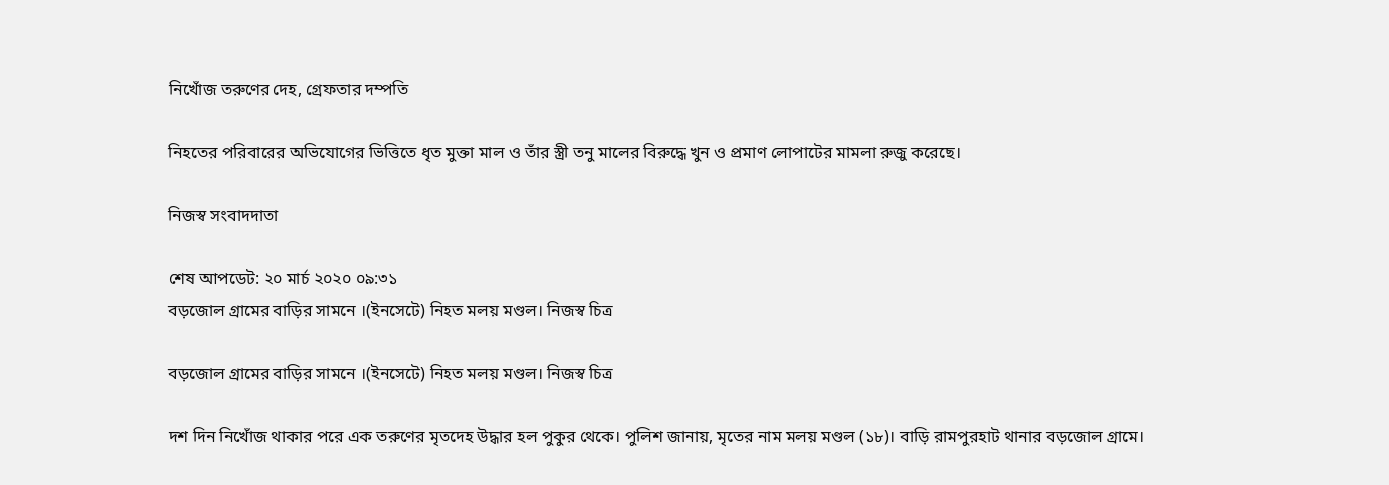নিখোঁজ তরুণের দেহ, গ্রেফতার দম্পতি

নিহতের পরিবারের অভিযোগের ভিত্তিতে ধৃত মুক্তা মাল ও তাঁর স্ত্রী তনু মালের বিরুদ্ধে খুন ও প্রমাণ লোপাটের মামলা রুজু করেছে।

নিজস্ব সংবাদদাতা

শেষ আপডেট: ২০ মার্চ ২০২০ ০৯:৩১
বড়জোল গ্রামের বাড়ির সামনে ।(ইনসেটে) নিহত মলয় মণ্ডল। নিজস্ব চিত্র

বড়জোল গ্রামের বাড়ির সামনে ।(ইনসেটে) নিহত মলয় মণ্ডল। নিজস্ব চিত্র

দশ দিন নিখোঁজ থাকার পরে এক তরুণের মৃতদেহ উদ্ধার হল পুকুর থেকে। পুলিশ জানায়, মৃতের নাম মলয় মণ্ডল (১৮)। বাড়ি রামপুরহাট থানার বড়জোল গ্রামে।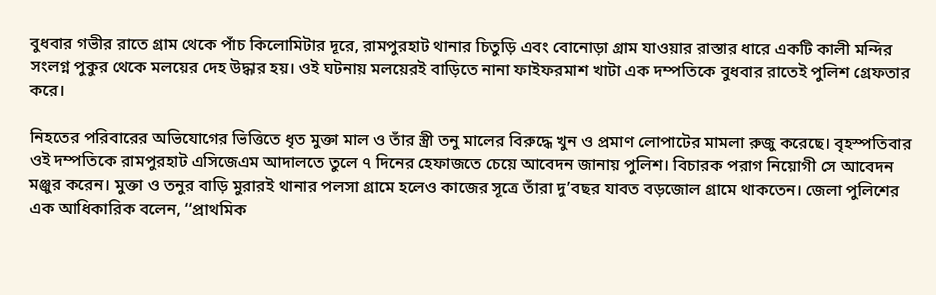বুধবার গভীর রাতে গ্রাম থেকে পাঁচ কিলোমিটার দূরে, রামপুরহাট থানার চিতুড়ি এবং বোনোড়া গ্রাম যাওয়ার রাস্তার ধারে একটি কালী মন্দির সংলগ্ন পুকুর থেকে মলয়ের দেহ উদ্ধার হয়। ওই ঘটনায় মলয়েরই বাড়িতে নানা ফাইফরমাশ খাটা এক দম্পতিকে বুধবার রাতেই পুলিশ গ্রেফতার করে।

নিহতের পরিবারের অভিযোগের ভিত্তিতে ধৃত মুক্তা মাল ও তাঁর স্ত্রী তনু মালের বিরুদ্ধে খুন ও প্রমাণ লোপাটের মামলা রুজু করেছে। বৃহস্পতিবার ওই দম্পতিকে রামপুরহাট এসিজেএম আদালতে তুলে ৭ দিনের হেফাজতে চেয়ে আবেদন জানায় পুলিশ। বিচারক পরাগ নিয়োগী সে আবেদন মঞ্জুর করেন। মুক্তা ও তনুর বাড়ি মুরারই থানার পলসা গ্রামে হলেও কাজের সূত্রে তাঁরা দু’বছর যাবত বড়জোল গ্রামে থাকতেন। জেলা পুলিশের এক আধিকারিক বলেন, ‘‘প্রাথমিক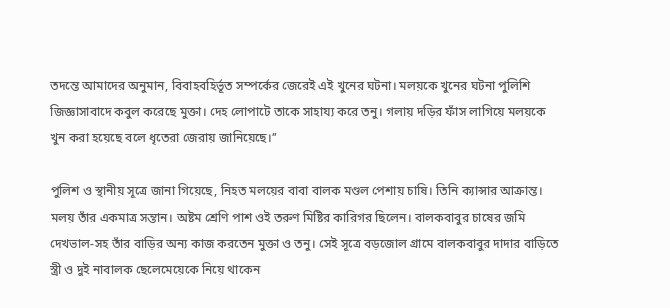তদন্তে আমাদের অনুমান, বিবাহবহির্ভূত সম্পর্কের জেরেই এই খুনের ঘটনা। মলয়কে খুনের ঘটনা পুলিশি জিজ্ঞাসাবাদে কবুল করেছে মুক্তা। দেহ লোপাটে তাকে সাহায্য করে তনু। গলায় দড়ির ফাঁস লাগিয়ে মলয়কে খুন করা হয়েছে বলে ধৃতেরা জেরায় জানিয়েছে।’’

পুলিশ ও স্থানীয় সূত্রে জানা গিয়েছে, নিহত মলয়ের বাবা বালক মণ্ডল পেশায় চাষি। তিনি ক্যান্সার আক্রান্ত। মলয় তাঁর একমাত্র সন্তান। অষ্টম শ্রেণি পাশ ওই তরুণ মিষ্টির কারিগর ছিলেন। বালকবাবুর চাষের জমি দেখভাল-সহ তাঁর বাড়ির অন্য কাজ করতেন মুক্তা ও তনু। সেই সূত্রে বড়জোল গ্রামে বালকবাবুর দাদার বাড়িতে স্ত্রী ও দুই নাবালক ছেলেমেয়েকে নিয়ে থাকেন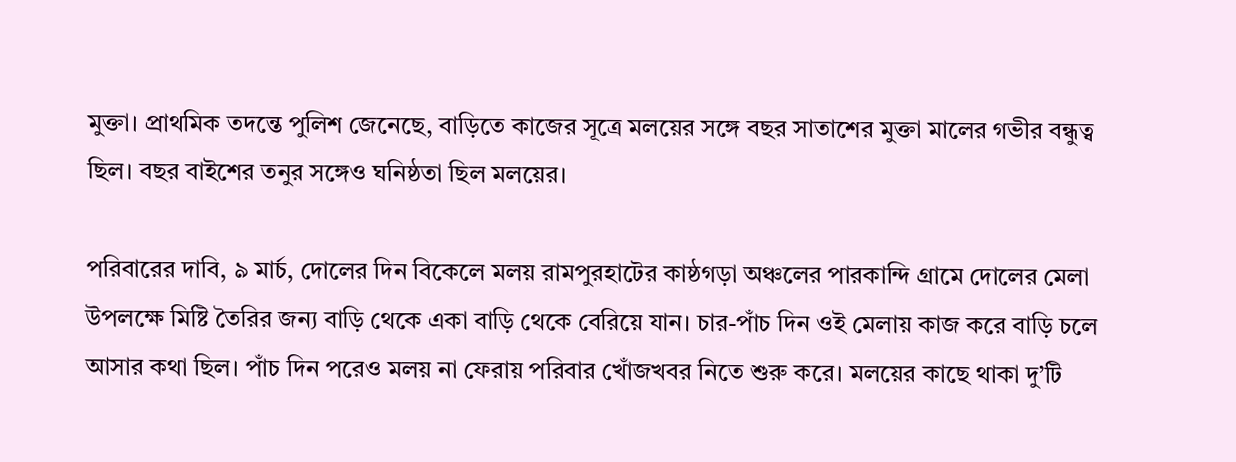মুক্তা। প্রাথমিক তদন্তে পুলিশ জেনেছে, বাড়িতে কাজের সূত্রে মলয়ের সঙ্গে বছর সাতাশের মুক্তা মালের গভীর বন্ধুত্ব ছিল। বছর বাইশের তনুর সঙ্গেও ঘনিষ্ঠতা ছিল মলয়ের।

পরিবারের দাবি, ৯ মার্চ, দোলের দিন বিকেলে মলয় রামপুরহাটের কাষ্ঠগড়া অঞ্চলের পারকান্দি গ্রামে দোলের মেলা উপলক্ষে মিষ্টি তৈরির জন্য বাড়ি থেকে একা বাড়ি থেকে বেরিয়ে যান। চার-পাঁচ দিন ওই মেলায় কাজ করে বাড়ি চলে আসার কথা ছিল। পাঁচ দিন পরেও মলয় না ফেরায় পরিবার খোঁজখবর নিতে শুরু করে। মলয়ের কাছে থাকা দু’টি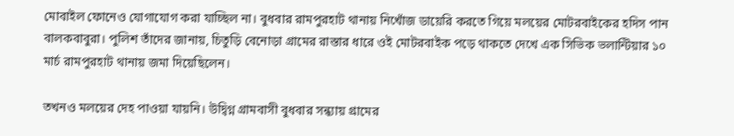মোবাইল ফোনেও যোগাযোগ করা যাচ্ছিল না। বুধবার রামপুরহাট থানায় নিখোঁজ ডায়েরি করতে গিয়ে মলয়ের মোটরবাইকের হদিস পান বালকবাবুরা। পুলিশ তাঁদের জানায়, চিতুড়ি বেনোড়া গ্রামের রাস্তার ধারে ওই মোটরবাইক পড়ে থাকতে দেখে এক সিভিক ভলান্টিয়ার ১০ মার্চ রামপুরহাট থানায় জমা দিয়েছিলেন।

তখনও মলয়ের দেহ পাওয়া যায়নি। উদ্বিগ্ন গ্রামবাসী বুধবার সন্ধ্যায় গ্রামের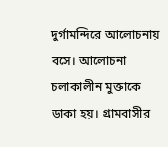দুর্গামন্দিরে আলোচনায় বসে। আলোচনা চলাকালীন মুক্তাকে ডাকা হয়। গ্রামবাসীর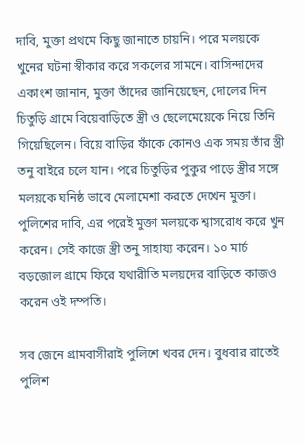দাবি, মুক্তা প্রথমে কিছু জানাতে চায়নি। পরে মলয়কে খুনের ঘটনা স্বীকার করে সকলের সামনে। বাসিন্দাদের একাংশ জানান, মুক্তা তাঁদের জানিয়েছেন, দোলের দিন চিতুড়ি গ্রামে বিয়েবাড়িতে স্ত্রী ও ছেলেমেয়েকে নিয়ে তিনি গিয়েছিলেন। বিয়ে বাড়ির ফাঁকে কোনও এক সময় তাঁর স্ত্রী তনু বাইরে চলে যান। পরে চিতুড়ির পুকুর পাড়ে স্ত্রীর সঙ্গে মলয়কে ঘনিষ্ঠ ভাবে মেলামেশা করতে দেখেন মুক্তা। পুলিশের দাবি, এর পরেই মুক্তা মলয়কে শ্বাসরোধ করে খুন করেন। সেই কাজে স্ত্রী তনু সাহায্য করেন। ১০ মার্চ বড়জোল গ্রামে ফিরে যথারীতি মলয়দের বাড়িতে কাজও করেন ওই দম্পতি।

সব জেনে গ্রামবাসীরাই পুলিশে খবর দেন। বুধবার রাতেই পুলিশ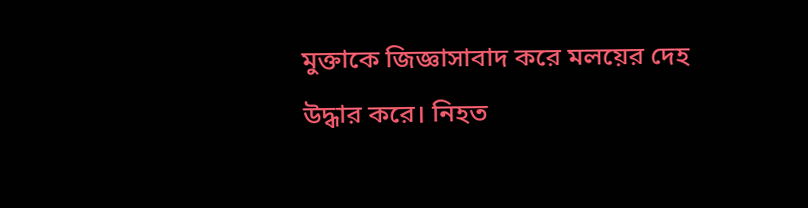মুক্তাকে জিজ্ঞাসাবাদ করে মলয়ের দেহ উদ্ধার করে। নিহত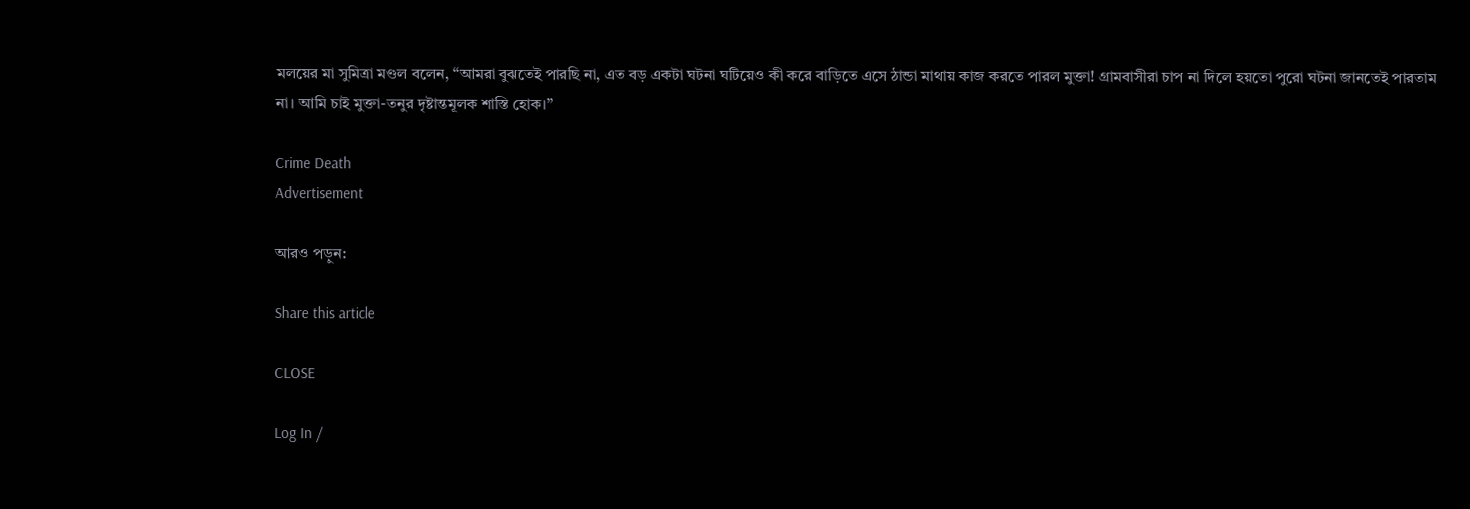মলয়ের মা সুমিত্রা মণ্ডল বলেন, ‘‘আমরা বুঝতেই পারছি না, এত বড় একটা ঘটনা ঘটিয়েও কী করে বাড়িতে এসে ঠান্ডা মাথায় কাজ করতে পারল মুক্তা! গ্রামবাসীরা চাপ না দিলে হয়তো পুরো ঘটনা জানতেই পারতাম না। আমি চাই মুক্তা-তনুর দৃষ্টান্তমূলক শাস্তি হোক।’’

Crime Death
Advertisement

আরও পড়ুন:

Share this article

CLOSE

Log In /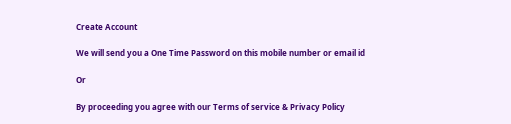Create Account

We will send you a One Time Password on this mobile number or email id

Or

By proceeding you agree with our Terms of service & Privacy Policy